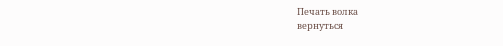Печать волка
вернуться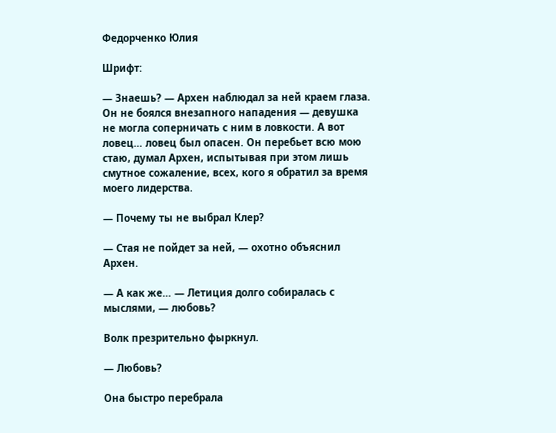Федорченко Юлия

Шрифт:

— Знаешь? — Архен наблюдал за ней краем глаза. Он не боялся внезапного нападения — девушка не могла соперничать с ним в ловкости. А вот ловец… ловец был опасен. Он перебьет всю мою стаю, думал Архен, испытывая при этом лишь смутное сожаление, всех, кого я обратил за время моего лидерства.

— Почему ты не выбрал Клер?

— Стая не пойдет за ней, — охотно объяснил Архен.

— А как же… — Летиция долго собиралась с мыслями, — любовь?

Волк презрительно фыркнул.

— Любовь?

Она быстро перебрала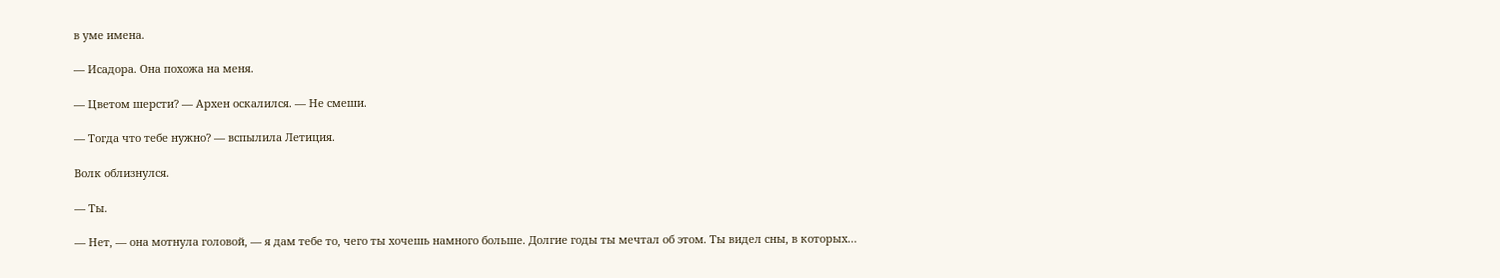в уме имена.

— Исадора. Она похожа на меня.

— Цветом шерсти? — Архен оскалился. — Не смеши.

— Тогда что тебе нужно? — вспылила Летиция.

Волк облизнулся.

— Ты.

— Нет, — она мотнула головой, — я дам тебе то, чего ты хочешь намного больше. Долгие годы ты мечтал об этом. Ты видел сны, в которых…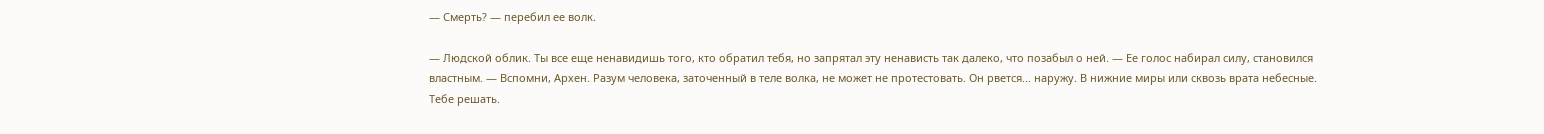— Смерть? — перебил ее волк.

— Людской облик. Ты все еще ненавидишь того, кто обратил тебя, но запрятал эту ненависть так далеко, что позабыл о ней. — Ее голос набирал силу, становился властным. — Вспомни, Архен. Разум человека, заточенный в теле волка, не может не протестовать. Он рвется… наружу. В нижние миры или сквозь врата небесные. Тебе решать.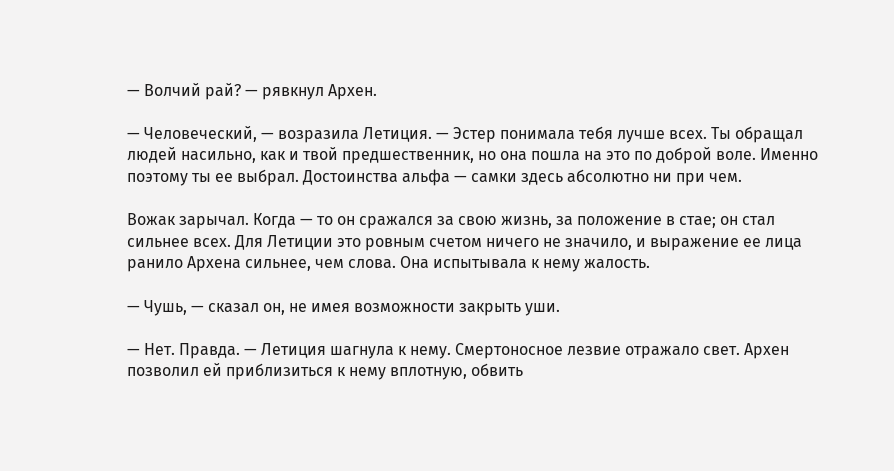— Волчий рай? — рявкнул Архен.

— Человеческий, — возразила Летиция. — Эстер понимала тебя лучше всех. Ты обращал людей насильно, как и твой предшественник, но она пошла на это по доброй воле. Именно поэтому ты ее выбрал. Достоинства альфа — самки здесь абсолютно ни при чем.

Вожак зарычал. Когда — то он сражался за свою жизнь, за положение в стае; он стал сильнее всех. Для Летиции это ровным счетом ничего не значило, и выражение ее лица ранило Архена сильнее, чем слова. Она испытывала к нему жалость.

— Чушь, — сказал он, не имея возможности закрыть уши.

— Нет. Правда. — Летиция шагнула к нему. Смертоносное лезвие отражало свет. Архен позволил ей приблизиться к нему вплотную, обвить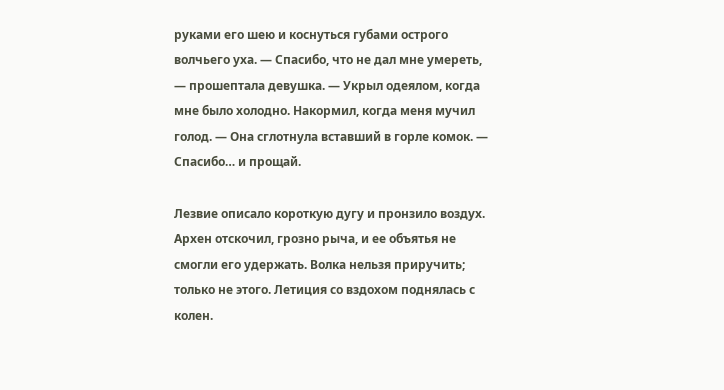руками его шею и коснуться губами острого волчьего уха. — Спасибо, что не дал мне умереть, — прошептала девушка. — Укрыл одеялом, когда мне было холодно. Накормил, когда меня мучил голод. — Она сглотнула вставший в горле комок. — Спасибо… и прощай.

Лезвие описало короткую дугу и пронзило воздух. Архен отскочил, грозно рыча, и ее объятья не смогли его удержать. Волка нельзя приручить; только не этого. Летиция со вздохом поднялась с колен.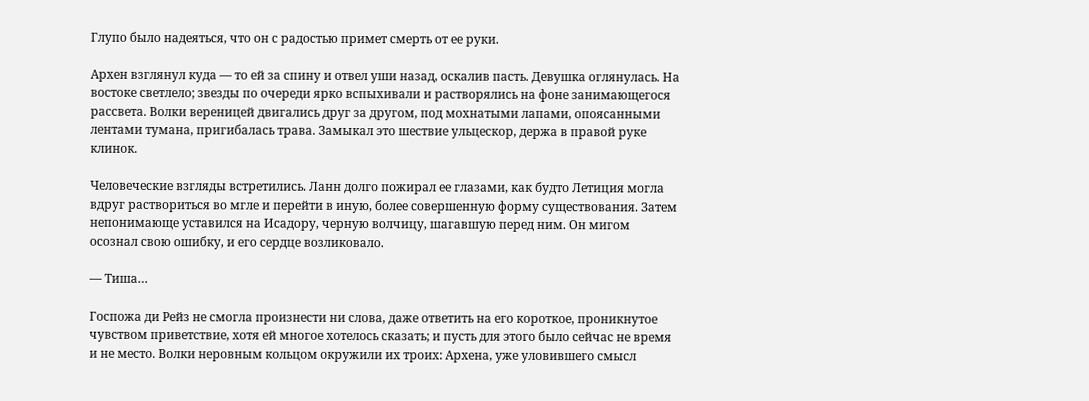Глупо было надеяться, что он с радостью примет смерть от ее руки.

Архен взглянул куда — то ей за спину и отвел уши назад, оскалив пасть. Девушка оглянулась. На востоке светлело; звезды по очереди ярко вспыхивали и растворялись на фоне занимающегося рассвета. Волки вереницей двигались друг за другом, под мохнатыми лапами, опоясанными лентами тумана, пригибалась трава. Замыкал это шествие ульцескор, держа в правой руке клинок.

Человеческие взгляды встретились. Ланн долго пожирал ее глазами, как будто Летиция могла вдруг раствориться во мгле и перейти в иную, более совершенную форму существования. Затем непонимающе уставился на Исадору, черную волчицу, шагавшую перед ним. Он мигом осознал свою ошибку, и его сердце возликовало.

— Тиша…

Госпожа ди Рейз не смогла произнести ни слова, даже ответить на его короткое, проникнутое чувством приветствие, хотя ей многое хотелось сказать; и пусть для этого было сейчас не время и не место. Волки неровным кольцом окружили их троих: Архена, уже уловившего смысл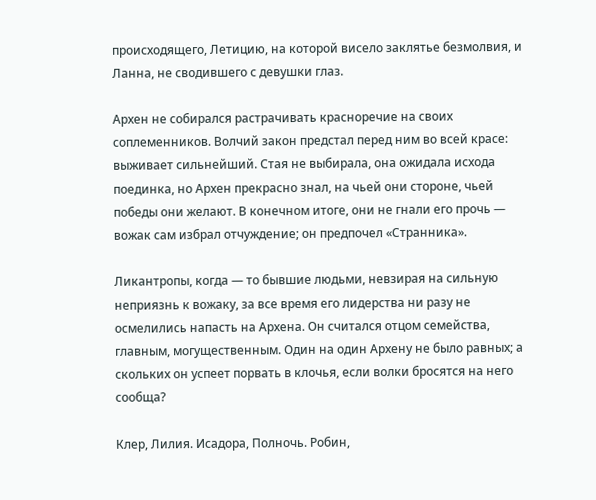происходящего, Летицию, на которой висело заклятье безмолвия, и Ланна, не сводившего с девушки глаз.

Архен не собирался растрачивать красноречие на своих соплеменников. Волчий закон предстал перед ним во всей красе: выживает сильнейший. Стая не выбирала, она ожидала исхода поединка, но Архен прекрасно знал, на чьей они стороне, чьей победы они желают. В конечном итоге, они не гнали его прочь — вожак сам избрал отчуждение; он предпочел «Странника».

Ликантропы, когда — то бывшие людьми, невзирая на сильную неприязнь к вожаку, за все время его лидерства ни разу не осмелились напасть на Архена. Он считался отцом семейства, главным, могущественным. Один на один Архену не было равных; а скольких он успеет порвать в клочья, если волки бросятся на него сообща?

Клер, Лилия. Исадора, Полночь. Робин,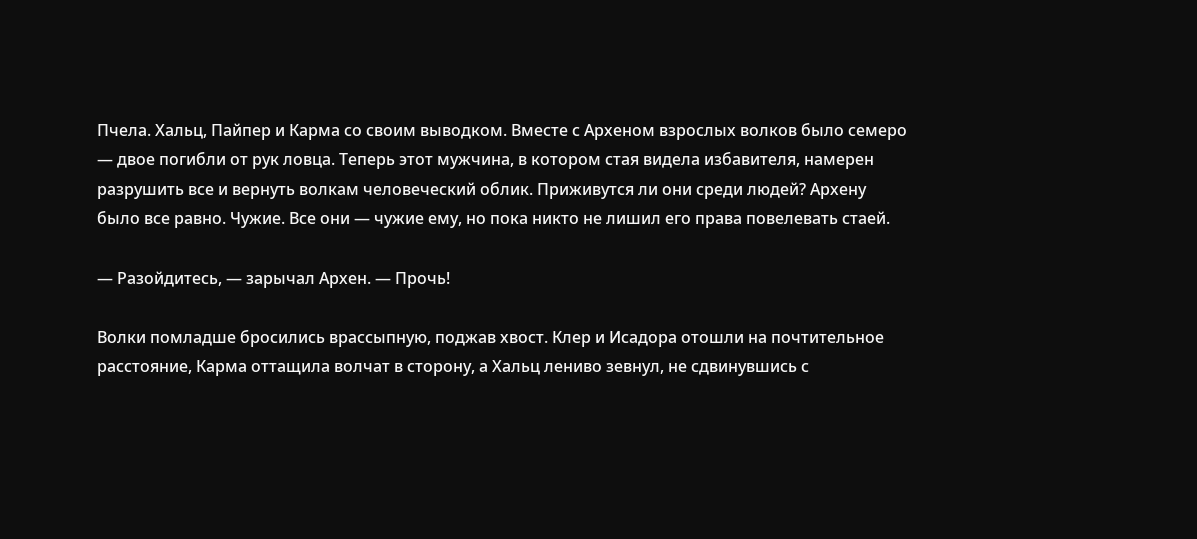Пчела. Хальц, Пайпер и Карма со своим выводком. Вместе с Археном взрослых волков было семеро — двое погибли от рук ловца. Теперь этот мужчина, в котором стая видела избавителя, намерен разрушить все и вернуть волкам человеческий облик. Приживутся ли они среди людей? Архену было все равно. Чужие. Все они — чужие ему, но пока никто не лишил его права повелевать стаей.

— Разойдитесь, — зарычал Архен. — Прочь!

Волки помладше бросились врассыпную, поджав хвост. Клер и Исадора отошли на почтительное расстояние, Карма оттащила волчат в сторону, а Хальц лениво зевнул, не сдвинувшись с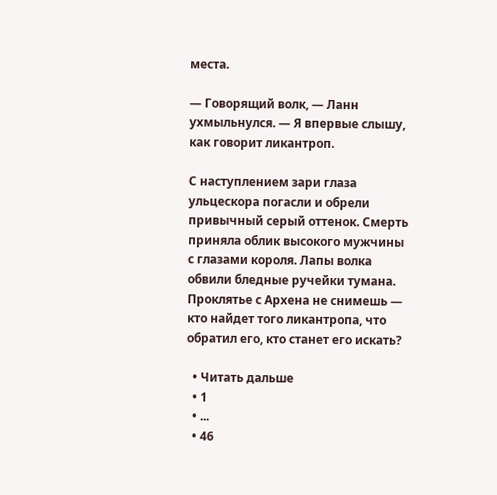места.

— Говорящий волк, — Ланн ухмыльнулся. — Я впервые слышу, как говорит ликантроп.

С наступлением зари глаза ульцескора погасли и обрели привычный серый оттенок. Смерть приняла облик высокого мужчины с глазами короля. Лапы волка обвили бледные ручейки тумана. Проклятье с Архена не снимешь — кто найдет того ликантропа, что обратил его, кто станет его искать?

  • Читать дальше
  • 1
  • ...
  • 46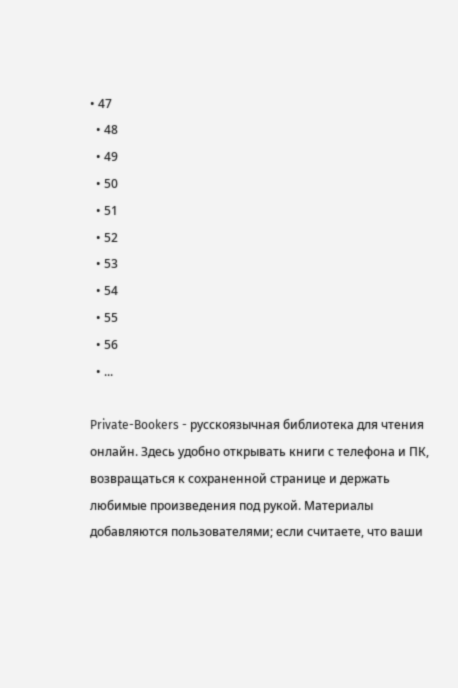• 47
  • 48
  • 49
  • 50
  • 51
  • 52
  • 53
  • 54
  • 55
  • 56
  • ...

Private-Bookers - русскоязычная библиотека для чтения онлайн. Здесь удобно открывать книги с телефона и ПК, возвращаться к сохраненной странице и держать любимые произведения под рукой. Материалы добавляются пользователями; если считаете, что ваши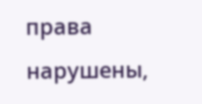права нарушены,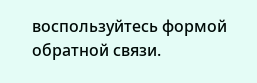воспользуйтесь формой обратной связи.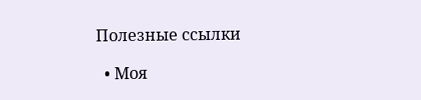Полезные ссылки

  • Моя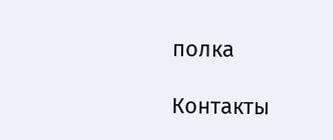полка

Контакты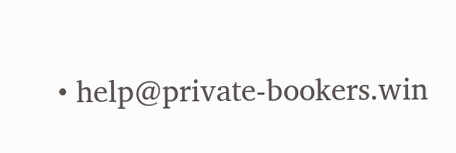• help@private-bookers.win